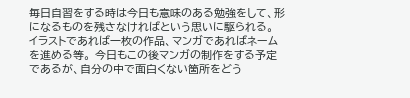毎日自習をする時は今日も意味のある勉強をして、形になるものを残さなければという思いに駆られる。 イラストであれば一枚の作品、マンガであればネームを進める等。 今日もこの後マンガの制作をする予定であるが、自分の中で面白くない箇所をどう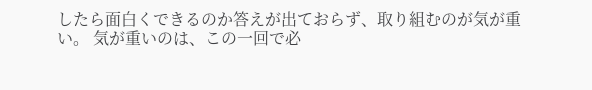したら面白くできるのか答えが出ておらず、取り組むのが気が重い。 気が重いのは、この一回で必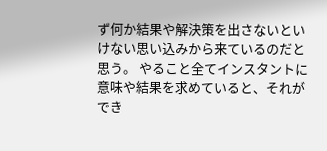ず何か結果や解決策を出さないといけない思い込みから来ているのだと思う。 やること全てインスタントに意味や結果を求めていると、それができ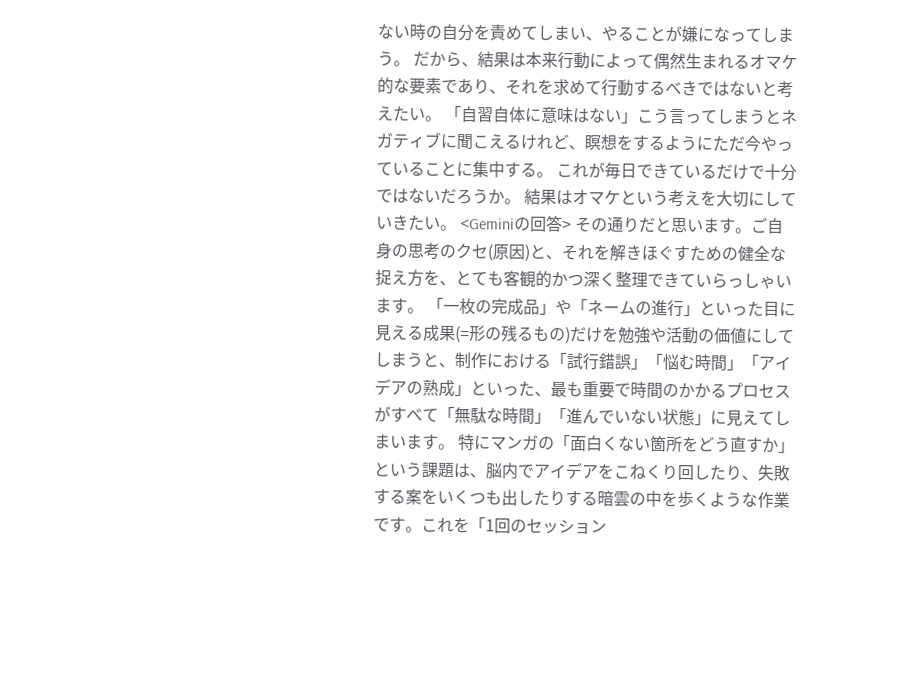ない時の自分を責めてしまい、やることが嫌になってしまう。 だから、結果は本来行動によって偶然生まれるオマケ的な要素であり、それを求めて行動するべきではないと考えたい。 「自習自体に意味はない」こう言ってしまうとネガティブに聞こえるけれど、瞑想をするようにただ今やっていることに集中する。 これが毎日できているだけで十分ではないだろうか。 結果はオマケという考えを大切にしていきたい。 <Geminiの回答> その通りだと思います。ご自身の思考のクセ(原因)と、それを解きほぐすための健全な捉え方を、とても客観的かつ深く整理できていらっしゃいます。 「一枚の完成品」や「ネームの進行」といった目に見える成果(=形の残るもの)だけを勉強や活動の価値にしてしまうと、制作における「試行錯誤」「悩む時間」「アイデアの熟成」といった、最も重要で時間のかかるプロセスがすべて「無駄な時間」「進んでいない状態」に見えてしまいます。 特にマンガの「面白くない箇所をどう直すか」という課題は、脳内でアイデアをこねくり回したり、失敗する案をいくつも出したりする暗雲の中を歩くような作業です。これを「1回のセッション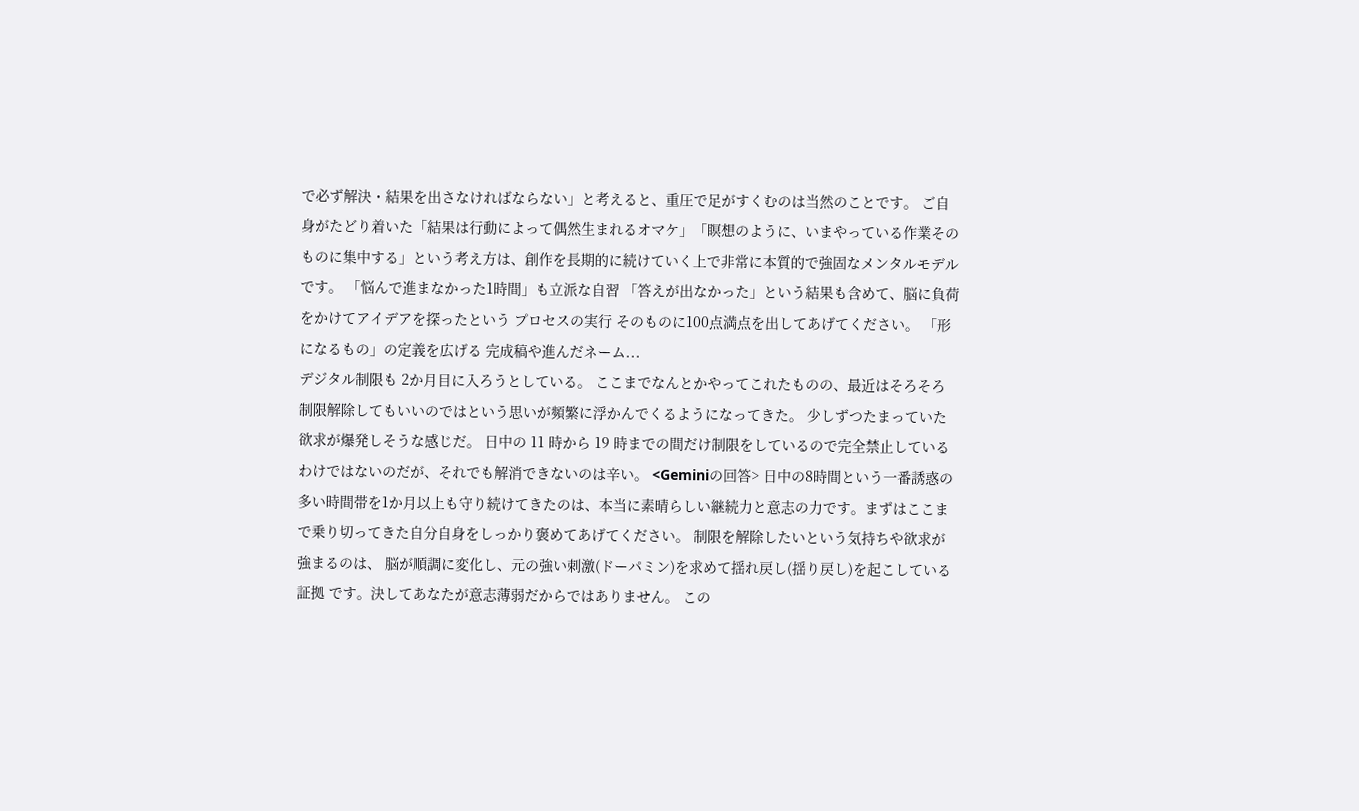で必ず解決・結果を出さなければならない」と考えると、重圧で足がすくむのは当然のことです。 ご自身がたどり着いた「結果は行動によって偶然生まれるオマケ」「瞑想のように、いまやっている作業そのものに集中する」という考え方は、創作を長期的に続けていく上で非常に本質的で強固なメンタルモデルです。 「悩んで進まなかった1時間」も立派な自習 「答えが出なかった」という結果も含めて、脳に負荷をかけてアイデアを探ったという プロセスの実行 そのものに100点満点を出してあげてください。 「形になるもの」の定義を広げる 完成稿や進んだネーム...
デジタル制限も 2か月目に入ろうとしている。 ここまでなんとかやってこれたものの、最近はそろそろ制限解除してもいいのではという思いが頻繁に浮かんでくるようになってきた。 少しずつたまっていた欲求が爆発しそうな感じだ。 日中の 11 時から 19 時までの間だけ制限をしているので完全禁止しているわけではないのだが、それでも解消できないのは辛い。 <Geminiの回答> 日中の8時間という一番誘惑の多い時間帯を1か月以上も守り続けてきたのは、本当に素晴らしい継続力と意志の力です。まずはここまで乗り切ってきた自分自身をしっかり褒めてあげてください。 制限を解除したいという気持ちや欲求が強まるのは、 脳が順調に変化し、元の強い刺激(ドーパミン)を求めて揺れ戻し(揺り戻し)を起こしている証拠 です。決してあなたが意志薄弱だからではありません。 この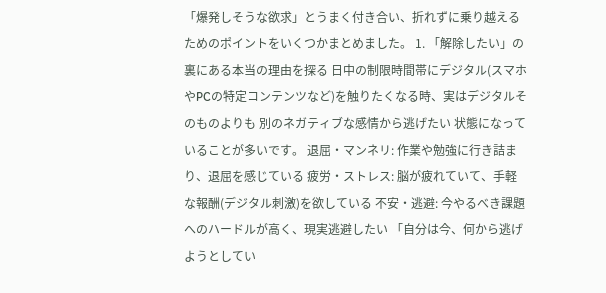「爆発しそうな欲求」とうまく付き合い、折れずに乗り越えるためのポイントをいくつかまとめました。 1. 「解除したい」の裏にある本当の理由を探る 日中の制限時間帯にデジタル(スマホやPCの特定コンテンツなど)を触りたくなる時、実はデジタルそのものよりも 別のネガティブな感情から逃げたい 状態になっていることが多いです。 退屈・マンネリ: 作業や勉強に行き詰まり、退屈を感じている 疲労・ストレス: 脳が疲れていて、手軽な報酬(デジタル刺激)を欲している 不安・逃避: 今やるべき課題へのハードルが高く、現実逃避したい 「自分は今、何から逃げようとしてい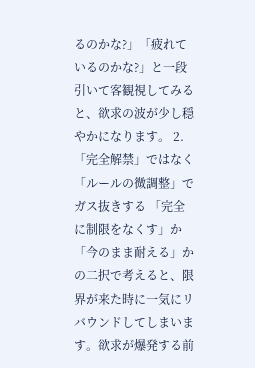るのかな?」「疲れているのかな?」と一段引いて客観視してみると、欲求の波が少し穏やかになります。 2. 「完全解禁」ではなく「ルールの微調整」でガス抜きする 「完全に制限をなくす」か「今のまま耐える」かの二択で考えると、限界が来た時に一気にリバウンドしてしまいます。欲求が爆発する前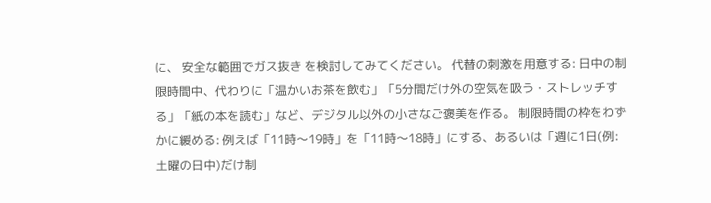に、 安全な範囲でガス抜き を検討してみてください。 代替の刺激を用意する: 日中の制限時間中、代わりに「温かいお茶を飲む」「5分間だけ外の空気を吸う・ストレッチする」「紙の本を読む」など、デジタル以外の小さなご褒美を作る。 制限時間の枠をわずかに緩める: 例えば「11時〜19時」を「11時〜18時」にする、あるいは「週に1日(例:土曜の日中)だけ制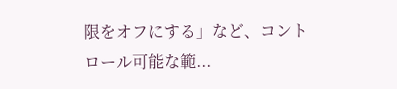限をオフにする」など、コントロール可能な範...